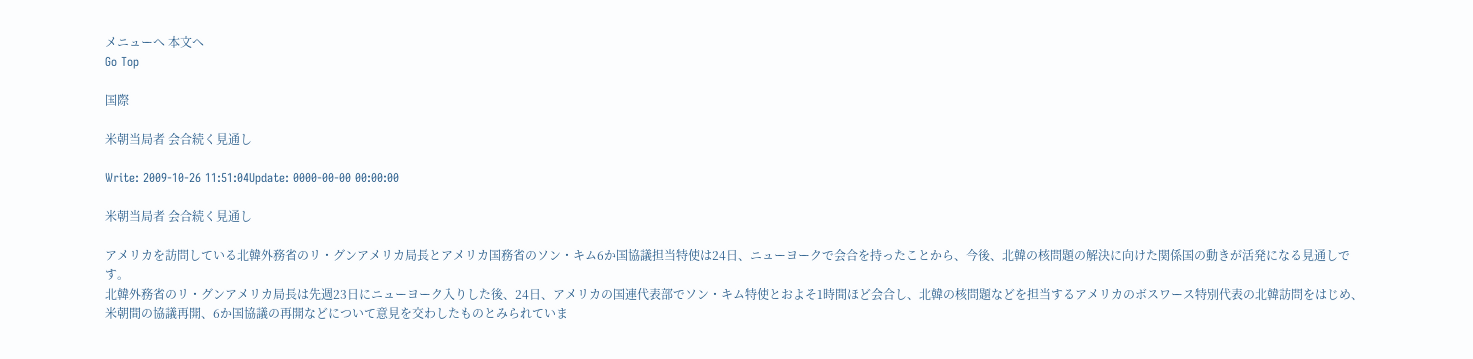メニューへ 本文へ
Go Top

国際

米朝当局者 会合続く見通し

Write: 2009-10-26 11:51:04Update: 0000-00-00 00:00:00

米朝当局者 会合続く見通し

アメリカを訪問している北韓外務省のリ・グンアメリカ局長とアメリカ国務省のソン・キム6か国協議担当特使は24日、ニューヨークで会合を持ったことから、今後、北韓の核問題の解決に向けた関係国の動きが活発になる見通しです。
北韓外務省のリ・グンアメリカ局長は先週23日にニューヨーク入りした後、24日、アメリカの国連代表部でソン・キム特使とおよそ1時間ほど会合し、北韓の核問題などを担当するアメリカのボスワース特別代表の北韓訪問をはじめ、米朝間の協議再開、6か国協議の再開などについて意見を交わしたものとみられていま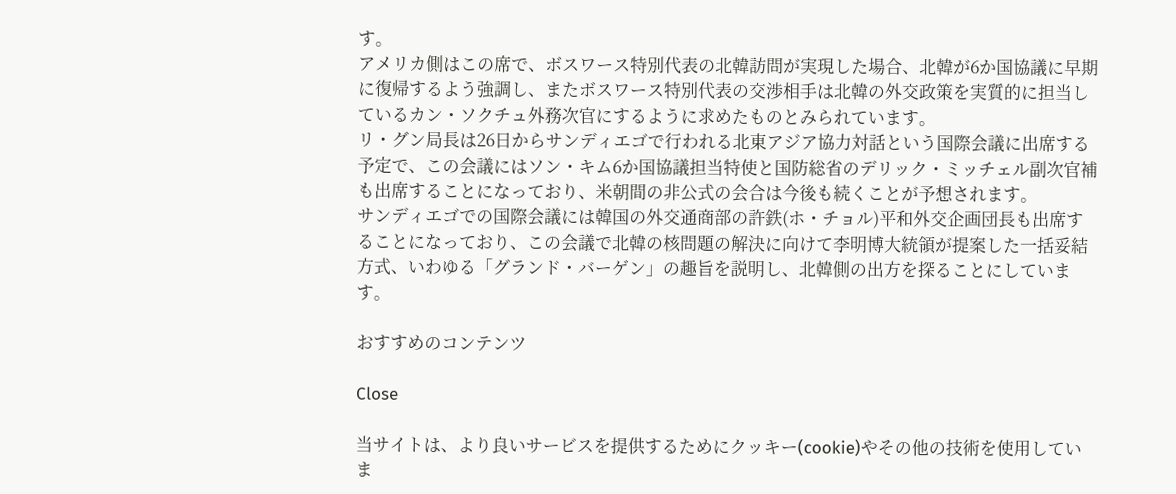す。
アメリカ側はこの席で、ボスワース特別代表の北韓訪問が実現した場合、北韓が6か国協議に早期に復帰するよう強調し、またボスワース特別代表の交渉相手は北韓の外交政策を実質的に担当しているカン・ソクチュ外務次官にするように求めたものとみられています。
リ・グン局長は26日からサンディエゴで行われる北東アジア協力対話という国際会議に出席する予定で、この会議にはソン・キム6か国協議担当特使と国防総省のデリック・ミッチェル副次官補も出席することになっており、米朝間の非公式の会合は今後も続くことが予想されます。
サンディエゴでの国際会議には韓国の外交通商部の許鉄(ホ・チョル)平和外交企画団長も出席することになっており、この会議で北韓の核問題の解決に向けて李明博大統領が提案した一括妥結方式、いわゆる「グランド・バーゲン」の趣旨を説明し、北韓側の出方を探ることにしています。

おすすめのコンテンツ

Close

当サイトは、より良いサービスを提供するためにクッキー(cookie)やその他の技術を使用していま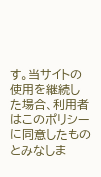す。当サイトの使用を継続した場合、利用者はこのポリシーに同意したものとみなしま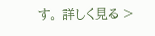す。 詳しく見る >